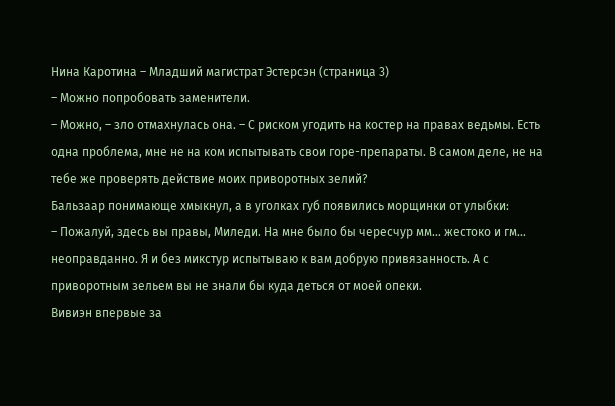Нина Каротина – Младший магистрат Эстерсэн (страница 3)
– Можно попробовать заменители.
– Можно, – зло отмахнулась она. – С риском угодить на костер на правах ведьмы. Есть одна проблема, мне не на ком испытывать свои горе-препараты. В самом деле, не на тебе же проверять действие моих приворотных зелий?
Бальзаар понимающе хмыкнул, а в уголках губ появились морщинки от улыбки:
– Пожалуй, здесь вы правы, Миледи. На мне было бы чересчур мм… жестоко и гм… неоправданно. Я и без микстур испытываю к вам добрую привязанность. А с приворотным зельем вы не знали бы куда деться от моей опеки.
Вивиэн впервые за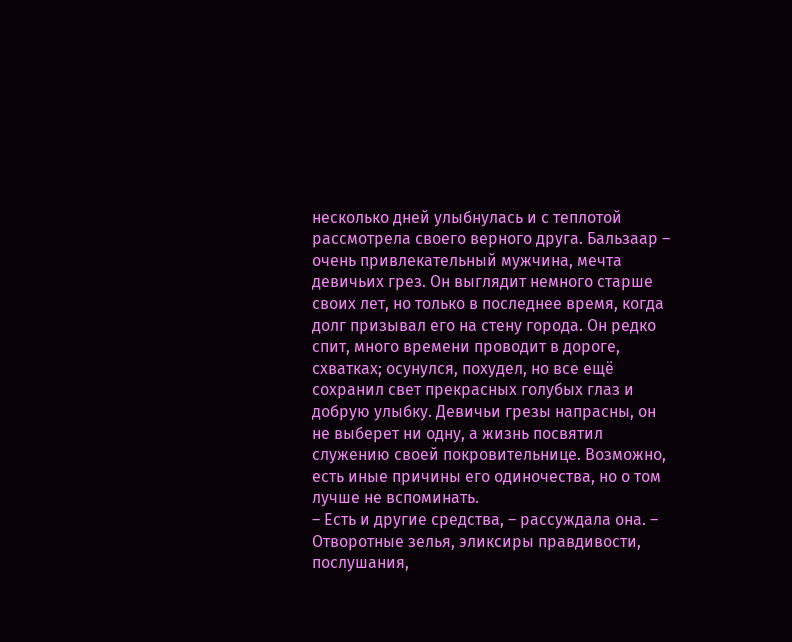несколько дней улыбнулась и с теплотой рассмотрела своего верного друга. Бальзаар – очень привлекательный мужчина, мечта девичьих грез. Он выглядит немного старше своих лет, но только в последнее время, когда долг призывал его на стену города. Он редко спит, много времени проводит в дороге, схватках; осунулся, похудел, но все ещё сохранил свет прекрасных голубых глаз и добрую улыбку. Девичьи грезы напрасны, он не выберет ни одну, а жизнь посвятил служению своей покровительнице. Возможно, есть иные причины его одиночества, но о том лучше не вспоминать.
– Есть и другие средства, – рассуждала она. – Отворотные зелья, эликсиры правдивости, послушания,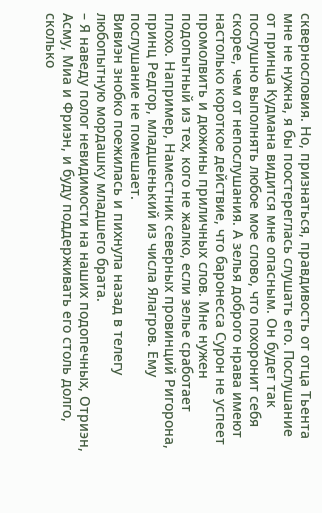сквернословия. Но, признаться, правдивость от отца Тьента мне не нужна, я бы поостереглась слушать его. Послушание от принца Кудмана видится мне опасным. Он будет так послушно выполнять любое мое слово, что похоронит себя скорее, чем от непослушания. А зелья доброго нрава имеют настолько короткое действие, что баронесса Сурон не успеет промолвить и дюжины приличных слов. Мне нужен подопытный из тех, кого не жалко, если зелье сработает плохо. Например, Наместник северных провинций Ригорона, принц Редгор, младшенький из числа Ялагров. Ему послушание не помешает.
Вивиэн знобко поежилась и пихнула назад в телегу любопытную мордашку младшего брата.
– Я наведу полог невидимости на наших подопечных, Отриэн, Асму, Миа и Фриэн, и буду поддерживать его столь долго, сколько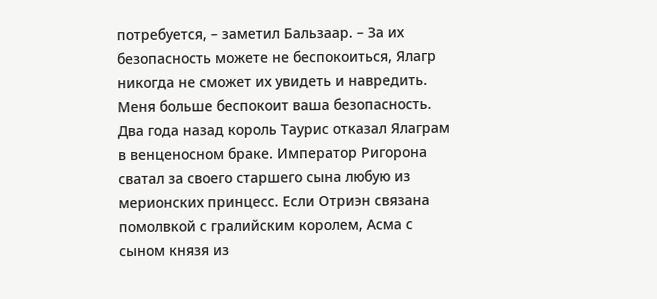потребуется, – заметил Бальзаар. – За их безопасность можете не беспокоиться, Ялагр никогда не сможет их увидеть и навредить. Меня больше беспокоит ваша безопасность. Два года назад король Таурис отказал Ялаграм в венценосном браке. Император Ригорона сватал за своего старшего сына любую из мерионских принцесс. Если Отриэн связана помолвкой с гралийским королем, Асма с сыном князя из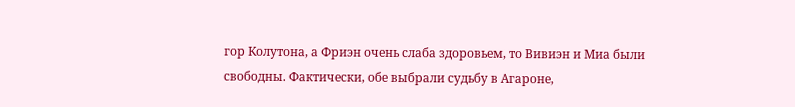гор Колутона, а Фриэн очень слаба здоровьем, то Вивиэн и Миа были свободны. Фактически, обе выбрали судьбу в Агароне,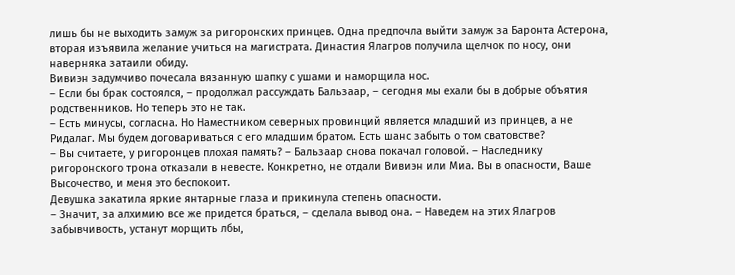лишь бы не выходить замуж за ригоронских принцев. Одна предпочла выйти замуж за Баронта Астерона, вторая изъявила желание учиться на магистрата. Династия Ялагров получила щелчок по носу, они наверняка затаили обиду.
Вивиэн задумчиво почесала вязанную шапку с ушами и наморщила нос.
– Если бы брак состоялся, – продолжал рассуждать Бальзаар, – сегодня мы ехали бы в добрые объятия родственников. Но теперь это не так.
– Есть минусы, согласна. Но Наместником северных провинций является младший из принцев, а не Ридалаг. Мы будем договариваться с его младшим братом. Есть шанс забыть о том сватовстве?
– Вы считаете, у ригоронцев плохая память? – Бальзаар снова покачал головой. – Наследнику ригоронского трона отказали в невесте. Конкретно, не отдали Вивиэн или Миа. Вы в опасности, Ваше Высочество, и меня это беспокоит.
Девушка закатила яркие янтарные глаза и прикинула степень опасности.
– Значит, за алхимию все же придется браться, – сделала вывод она. – Наведем на этих Ялагров забывчивость, устанут морщить лбы,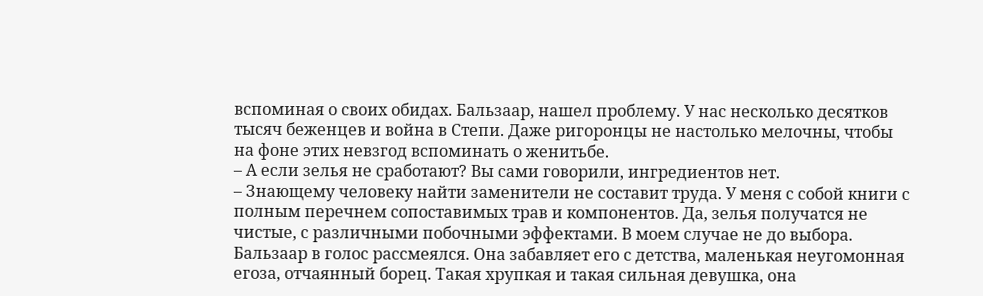вспоминая о своих обидах. Бальзаар, нашел проблему. У нас несколько десятков тысяч беженцев и война в Степи. Даже ригоронцы не настолько мелочны, чтобы на фоне этих невзгод вспоминать о женитьбе.
– А если зелья не сработают? Вы сами говорили, ингредиентов нет.
– Знающему человеку найти заменители не составит труда. У меня с собой книги с полным перечнем сопоставимых трав и компонентов. Да, зелья получатся не чистые, с различными побочными эффектами. В моем случае не до выбора.
Бальзаар в голос рассмеялся. Она забавляет его с детства, маленькая неугомонная егоза, отчаянный борец. Такая хрупкая и такая сильная девушка, она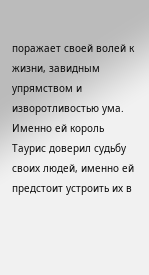поражает своей волей к жизни, завидным упрямством и изворотливостью ума. Именно ей король Таурис доверил судьбу своих людей, именно ей предстоит устроить их в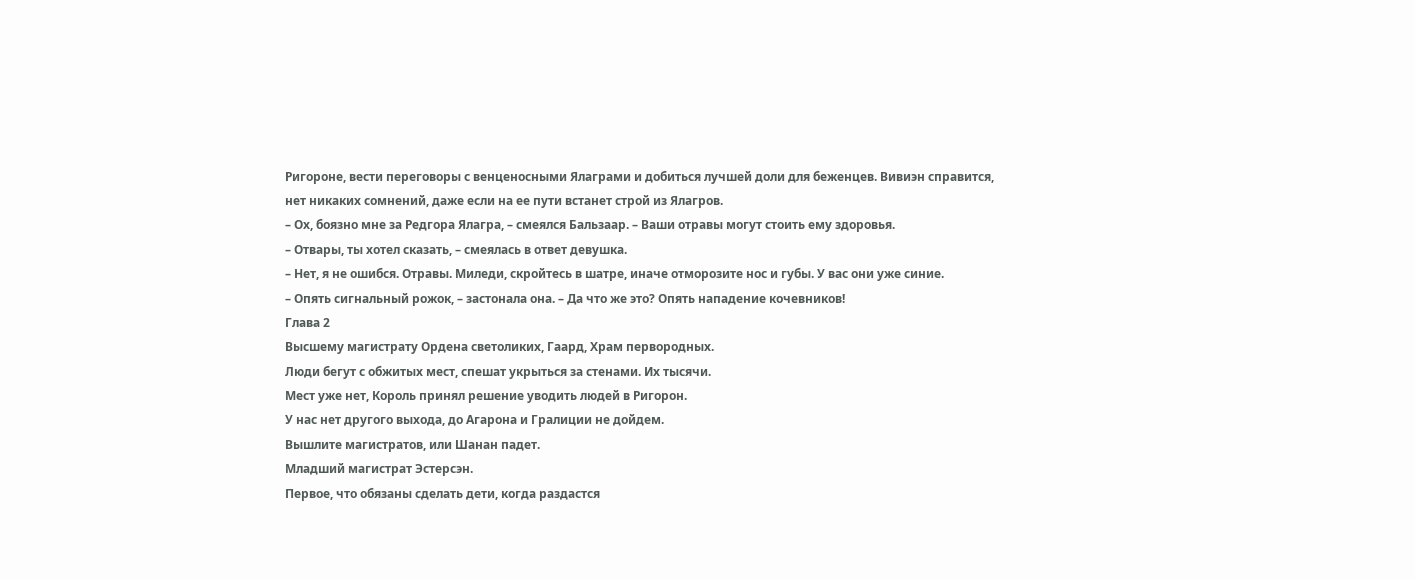Ригороне, вести переговоры с венценосными Ялаграми и добиться лучшей доли для беженцев. Вивиэн справится, нет никаких сомнений, даже если на ее пути встанет строй из Ялагров.
– Ох, боязно мне за Редгора Ялагра, – смеялся Бальзаар. – Ваши отравы могут стоить ему здоровья.
– Отвары, ты хотел сказать, – смеялась в ответ девушка.
– Нет, я не ошибся. Отравы. Миледи, скройтесь в шатре, иначе отморозите нос и губы. У вас они уже синие.
– Опять сигнальный рожок, – застонала она. – Да что же это? Опять нападение кочевников!
Глава 2
Высшему магистрату Ордена светоликих, Гаард, Храм первородных.
Люди бегут с обжитых мест, спешат укрыться за стенами. Их тысячи.
Мест уже нет, Король принял решение уводить людей в Ригорон.
У нас нет другого выхода, до Агарона и Гралиции не дойдем.
Вышлите магистратов, или Шанан падет.
Младший магистрат Эстерсэн.
Первое, что обязаны сделать дети, когда раздастся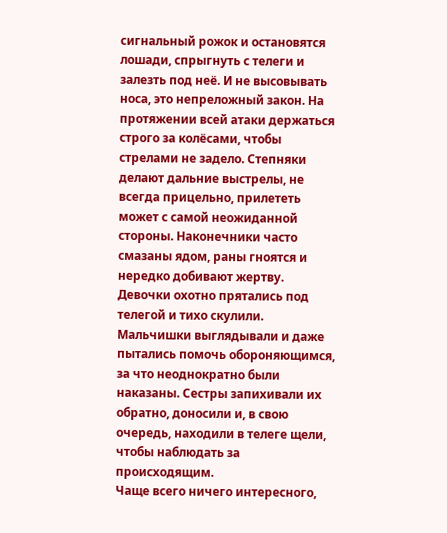сигнальный рожок и остановятся лошади, спрыгнуть с телеги и залезть под неё. И не высовывать носа, это непреложный закон. На протяжении всей атаки держаться строго за колёсами, чтобы стрелами не задело. Степняки делают дальние выстрелы, не всегда прицельно, прилететь может с самой неожиданной стороны. Наконечники часто смазаны ядом, раны гноятся и нередко добивают жертву.
Девочки охотно прятались под телегой и тихо скулили. Мальчишки выглядывали и даже пытались помочь обороняющимся, за что неоднократно были наказаны. Сестры запихивали их обратно, доносили и, в свою очередь, находили в телеге щели, чтобы наблюдать за происходящим.
Чаще всего ничего интересного,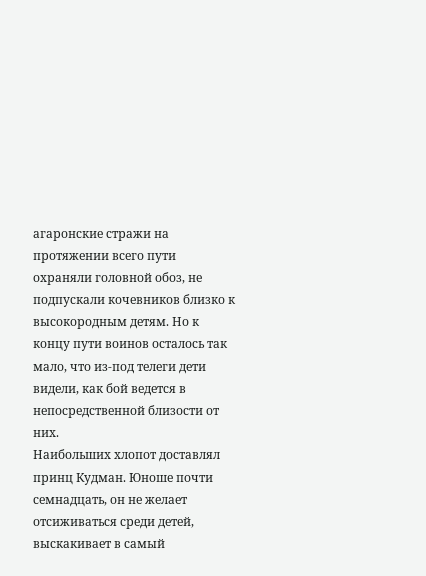агаронские стражи на протяжении всего пути охраняли головной обоз, не подпускали кочевников близко к высокородным детям. Но к концу пути воинов осталось так мало, что из-под телеги дети видели, как бой ведется в непосредственной близости от них.
Наибольших хлопот доставлял принц Кудман. Юноше почти семнадцать, он не желает отсиживаться среди детей, выскакивает в самый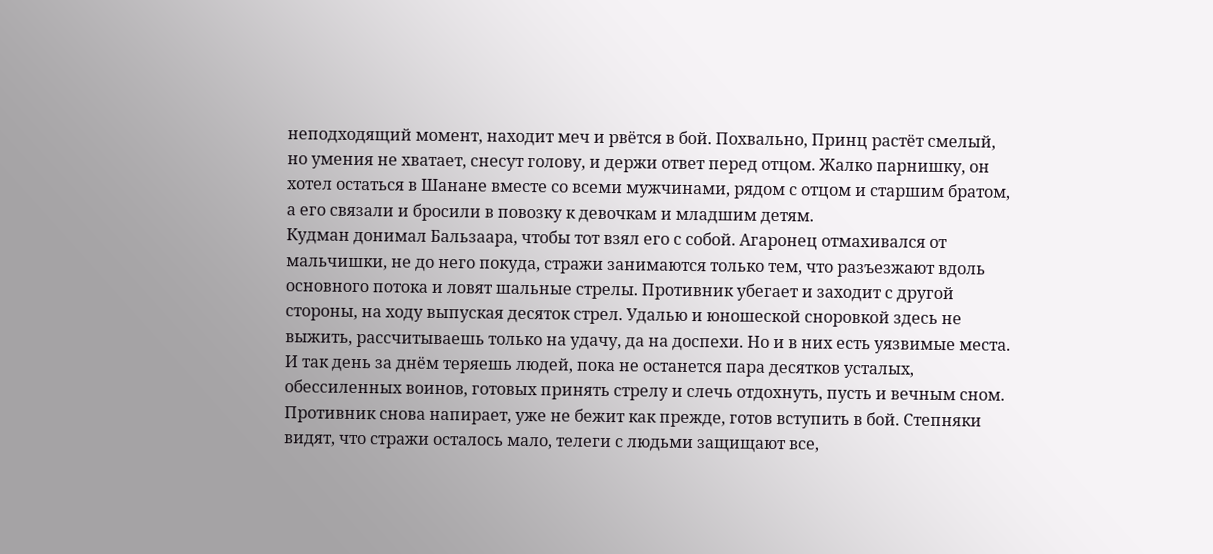неподходящий момент, находит меч и рвётся в бой. Похвально, Принц растёт смелый, но умения не хватает, снесут голову, и держи ответ перед отцом. Жалко парнишку, он хотел остаться в Шанане вместе со всеми мужчинами, рядом с отцом и старшим братом, а его связали и бросили в повозку к девочкам и младшим детям.
Кудман донимал Бальзаара, чтобы тот взял его с собой. Агаронец отмахивался от мальчишки, не до него покуда, стражи занимаются только тем, что разъезжают вдоль основного потока и ловят шальные стрелы. Противник убегает и заходит с другой стороны, на ходу выпуская десяток стрел. Удалью и юношеской сноровкой здесь не выжить, рассчитываешь только на удачу, да на доспехи. Но и в них есть уязвимые места.
И так день за днём теряешь людей, пока не останется пара десятков усталых, обессиленных воинов, готовых принять стрелу и слечь отдохнуть, пусть и вечным сном. Противник снова напирает, уже не бежит как прежде, готов вступить в бой. Степняки видят, что стражи осталось мало, телеги с людьми защищают все,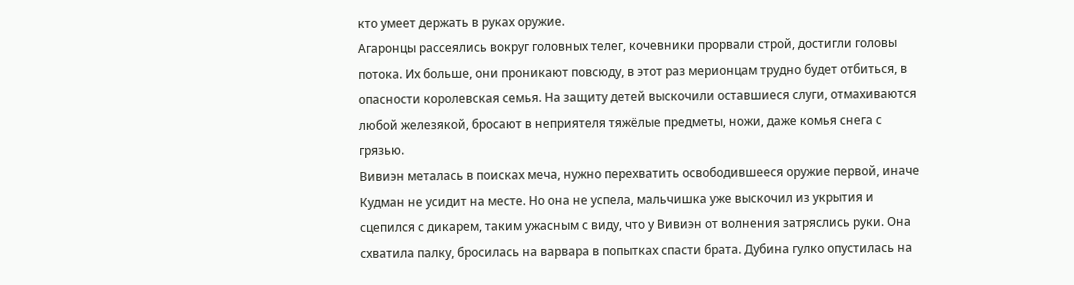кто умеет держать в руках оружие.
Агаронцы рассеялись вокруг головных телег, кочевники прорвали строй, достигли головы потока. Их больше, они проникают повсюду, в этот раз мерионцам трудно будет отбиться, в опасности королевская семья. На защиту детей выскочили оставшиеся слуги, отмахиваются любой железякой, бросают в неприятеля тяжёлые предметы, ножи, даже комья снега с грязью.
Вивиэн металась в поисках меча, нужно перехватить освободившееся оружие первой, иначе Кудман не усидит на месте. Но она не успела, мальчишка уже выскочил из укрытия и сцепился с дикарем, таким ужасным с виду, что у Вивиэн от волнения затряслись руки. Она схватила палку, бросилась на варвара в попытках спасти брата. Дубина гулко опустилась на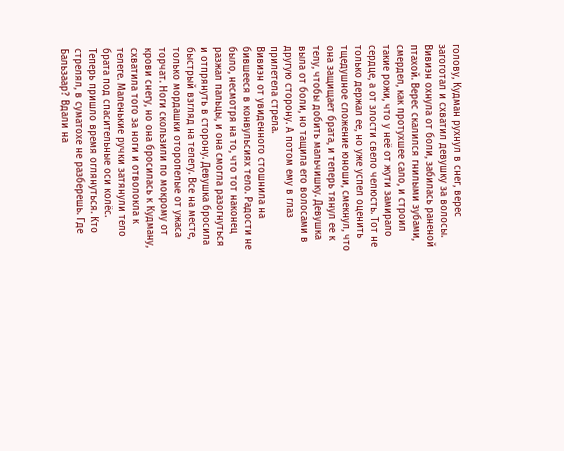голову, Кудман рухнул в снег, верес загоготал и схватил девушку за волосы.
Вивиэн охнула от боли, забилась раненой птахой. Верес скалился гнилыми зубами, смердел, как протухшее сало, и строил такие рожи, что у неё от жути замирало сердце, а от злости свело челюсть. Тот не только держал ее, но уже успел оценить тщедушное сложение юноши, смекнул, что она защищает брата, и теперь тянул ее к телу, чтобы добить мальчишку. Девушка выла от боли, но тащила его волосами в другую сторону. А потом ему в глаз прилетела стрела.
Вивиэн от увиденного стошнила на бившееся в конвульсиях тело. Радости не было, несмотря на то, что тот наконец разжал пальцы, и она смогла разогнуться и отпрянуть в сторону. Девушка бросила быстрый взгляд на телегу. Все на месте, только мордашки оторопелые от ужаса торчат. Ноги скользили по мокрому от крови снегу, но она бросилась к Кудману, схватила того за ноги и отволокла к телеге. Маленькие ручки затянули тело брата под спасительные оси колёс.
Теперь пришло время оглянуться. Кто стрелял, в суматохе не разберешь. Где Бальзаар? Вдали на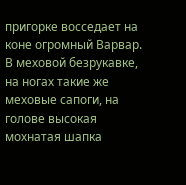пригорке восседает на коне огромный Варвар. В меховой безрукавке, на ногах такие же меховые сапоги, на голове высокая мохнатая шапка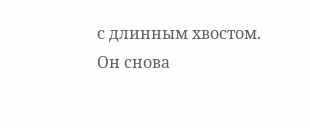с длинным хвостом. Он снова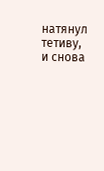натянул тетиву, и снова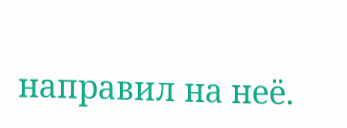направил на неё.